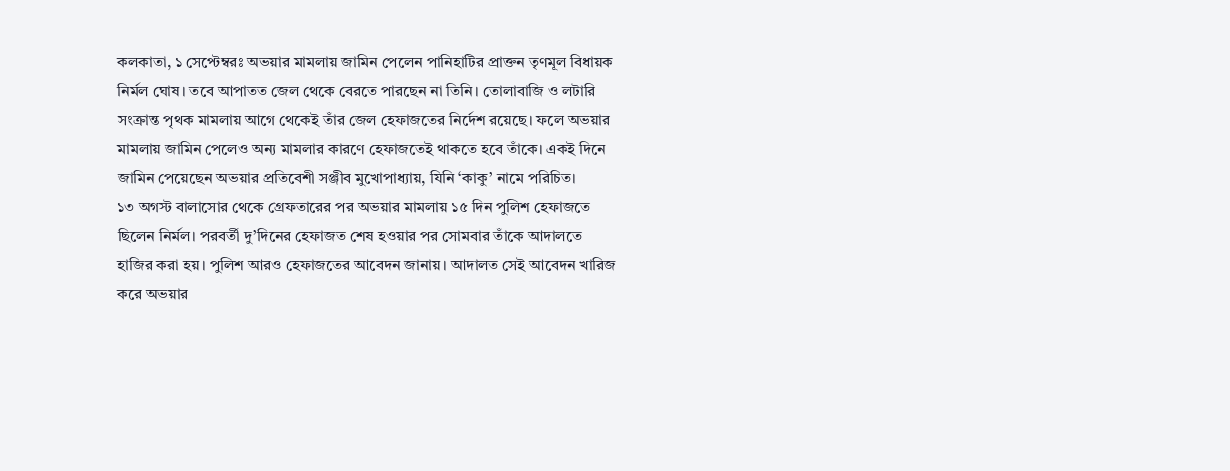কলকাতা, ১ সেপ্টেম্বরঃ অভয়ার মামলায় জামিন পেলেন পানিহাটির প্রাক্তন তৃণমূল বিধায়ক নির্মল ঘোষ। তবে আপাতত জেল থেকে বেরতে পারছেন না তিনি। তোলাবাজি ও লটারি সংক্রান্ত পৃথক মামলায় আগে থেকেই তাঁর জেল হেফাজতের নির্দেশ রয়েছে। ফলে অভয়ার মামলায় জামিন পেলেও অন্য মামলার কারণে হেফাজতেই থাকতে হবে তাঁকে। একই দিনে জামিন পেয়েছেন অভয়ার প্রতিবেশী সঞ্জীব মুখোপাধ্যায়, যিনি ‘কাকু’ নামে পরিচিত।
১৩ অগস্ট বালাসোর থেকে গ্রেফতারের পর অভয়ার মামলায় ১৫ দিন পুলিশ হেফাজতে ছিলেন নির্মল। পরবর্তী দু’দিনের হেফাজত শেষ হওয়ার পর সোমবার তাঁকে আদালতে হাজির করা হয়। পুলিশ আরও হেফাজতের আবেদন জানায়। আদালত সেই আবেদন খারিজ করে অভয়ার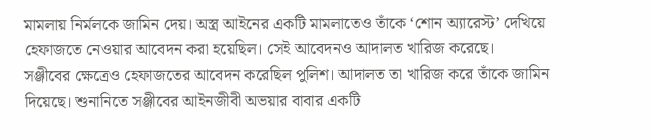মামলায় নির্মলকে জামিন দেয়। অস্ত্র আইনের একটি মামলাতেও তাঁকে ‘শোন অ্যারেস্ট’ দেখিয়ে হেফাজতে নেওয়ার আবেদন করা হয়েছিল। সেই আবেদনও আদালত খারিজ করেছে।
সঞ্জীবের ক্ষেত্রেও হেফাজতের আবেদন করেছিল পুলিশ। আদালত তা খারিজ করে তাঁকে জামিন দিয়েছে। শুনানিতে সঞ্জীবের আইনজীবী অভয়ার বাবার একটি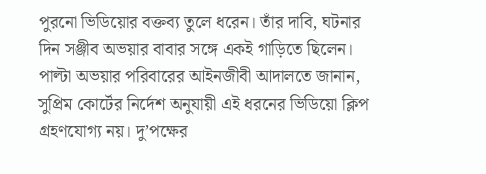পুরনো ভিডিয়োর বক্তব্য তুলে ধরেন। তাঁর দাবি, ঘটনার দিন সঞ্জীব অভয়ার বাবার সঙ্গে একই গাড়িতে ছিলেন। পাল্টা অভয়ার পরিবারের আইনজীবী আদালতে জানান, সুপ্রিম কোর্টের নির্দেশ অনুযায়ী এই ধরনের ভিডিয়ো ক্লিপ গ্রহণযোগ্য নয়। দু’পক্ষের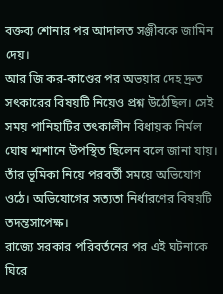বক্তব্য শোনার পর আদালত সঞ্জীবকে জামিন দেয়।
আর জি কর-কাণ্ডের পর অভয়ার দেহ দ্রুত সৎকারের বিষয়টি নিয়েও প্রশ্ন উঠেছিল। সেই সময় পানিহাটির তৎকালীন বিধায়ক নির্মল ঘোষ শ্মশানে উপস্থিত ছিলেন বলে জানা যায়। তাঁর ভূমিকা নিয়ে পরবর্তী সময়ে অভিযোগ ওঠে। অভিযোগের সত্যতা নির্ধারণের বিষয়টি তদন্তসাপেক্ষ।
রাজ্যে সরকার পরিবর্তনের পর এই ঘটনাকে ঘিরে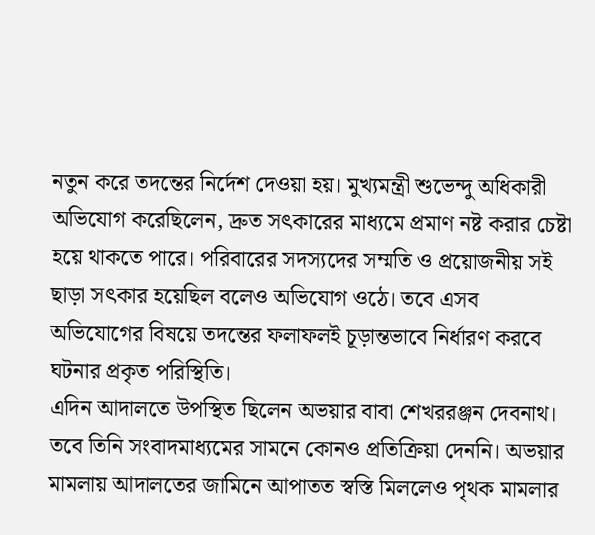নতুন করে তদন্তের নির্দেশ দেওয়া হয়। মুখ্যমন্ত্রী শুভেন্দু অধিকারী অভিযোগ করেছিলেন, দ্রুত সৎকারের মাধ্যমে প্রমাণ নষ্ট করার চেষ্টা হয়ে থাকতে পারে। পরিবারের সদস্যদের সম্মতি ও প্রয়োজনীয় সই ছাড়া সৎকার হয়েছিল বলেও অভিযোগ ওঠে। তবে এসব অভিযোগের বিষয়ে তদন্তের ফলাফলই চূড়ান্তভাবে নির্ধারণ করবে ঘটনার প্রকৃত পরিস্থিতি।
এদিন আদালতে উপস্থিত ছিলেন অভয়ার বাবা শেখররঞ্জন দেবনাথ। তবে তিনি সংবাদমাধ্যমের সামনে কোনও প্রতিক্রিয়া দেননি। অভয়ার মামলায় আদালতের জামিনে আপাতত স্বস্তি মিললেও পৃথক মামলার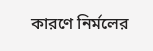কারণে নির্মলের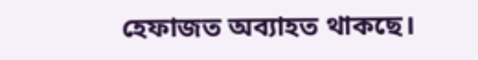হেফাজত অব্যাহত থাকছে।